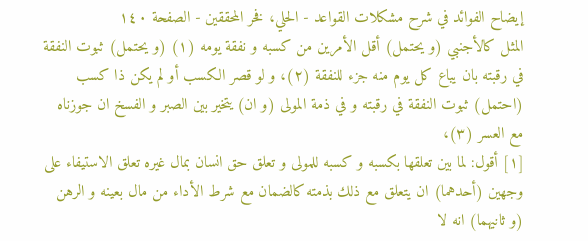إيضاح الفوائد في شرح مشكلات القواعد - الحلي، فخر المحققين - الصفحة ١٤٠
المثل كالأجنبي (و يحتمل) أقل الأمرين من كسبه و نفقة يومه (١) (و يحتمل) ثبوت النفقة في رقبته بان يباع كل يوم منه جزء للنفقة (٢)، و لو قصر الكسب أو لم يكن ذا كسب (احتمل) ثبوت النفقة في رقبته و في ذمة المولى (و ان) يتخير بين الصبر و الفسخ ان جوزناه مع العسر (٣)،
[١] أقول: لما بين تعلقها بكسبه و كسبه للمولى و تعلق حق انسان بمال غيره تعلق الاستيفاء على وجهين (أحدهما) ان يتعلق مع ذلك بذمته كالضمان مع شرط الأداء من مال بعينه و الرهن (و ثانيهما) انه لا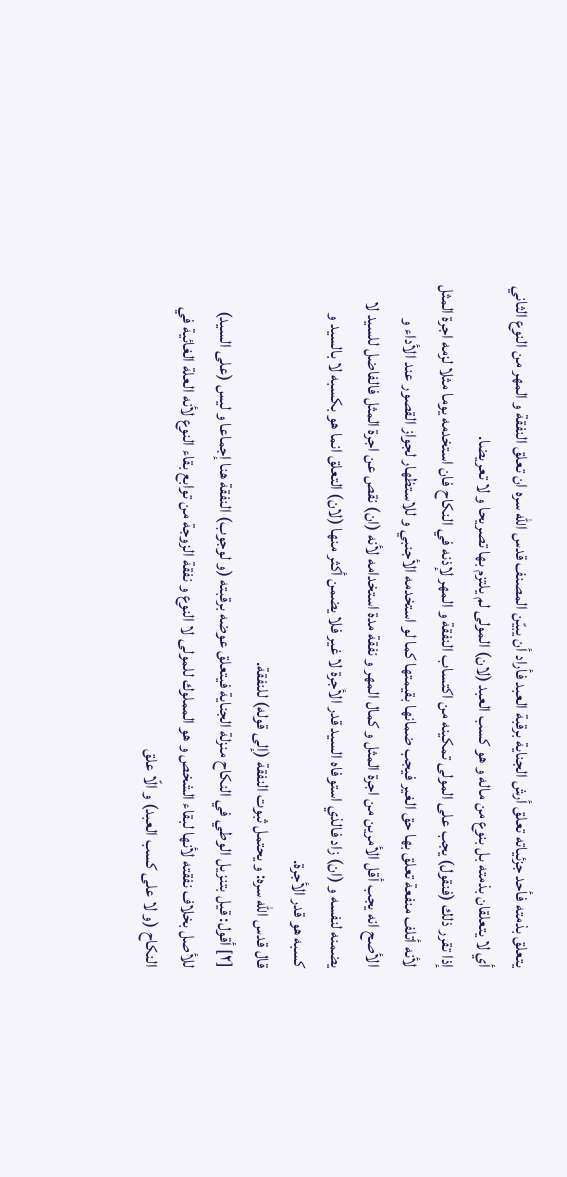يتعلق بذمته فأحد جزئياته تعلق أرش الجناية برقبة العبد فأراد أن يبيّن المصنف قدس اللّه سره ان تعلق النفقة و المهر من النوع الثاني أي لا يتعلقان بذمته بل بنوع من ماله و هو كسب العبد (لان) المولى لم يلتزم بها تصريحا و لا تعريضا.
إذا تقرر ذلك (فنقول) يجب على المولى تمكينه من اكتساب النفقة و المهر لإذنه في النكاح فان استخدمه يوما مثلا لزمه اجرة المثل لأنه أتلف منفعة تعلق بها حق الغير فيجب ضمانها بقيمتها كما لو استخدمه الأجنبي و للاستظهار لجواز القصور عند الأداء و الأصح انه يجب أقل الأمرين من اجرة المثل و كمال المهر و نفقة مدة استخدامه لأنه (ان) نقص عن اجرة المثل فالفاضل للسيد لا يضمنه لنفسه و (ان) زاد فالذي استوفاه السيد قدر الأجرة لا غير فلا يضمن أكثر منها (لان) التعلق انما هو بكسبه لا بالسيد و كسبه هو قدر الأجرة.
قال قدس اللّه سره: و يحتمل ثبوت النفقة (إلى قوله) للنفقة.
[٢] أقول: قيل بتنزيل الوطي في النكاح منزلة الجناية فيتعلق عوضه برقبته (و لوجوب) النفقة هنا إجماعا و ليس (على السيد) للأصل بخلاف نفقته لأنها لبقاء الشخص و هو المملوك للمولى لا النوع و نفقة الزوجة من توابع بقاء النوع لأنه العلة الغائية في النكاح (و لا على كسب العبد) و الّا علق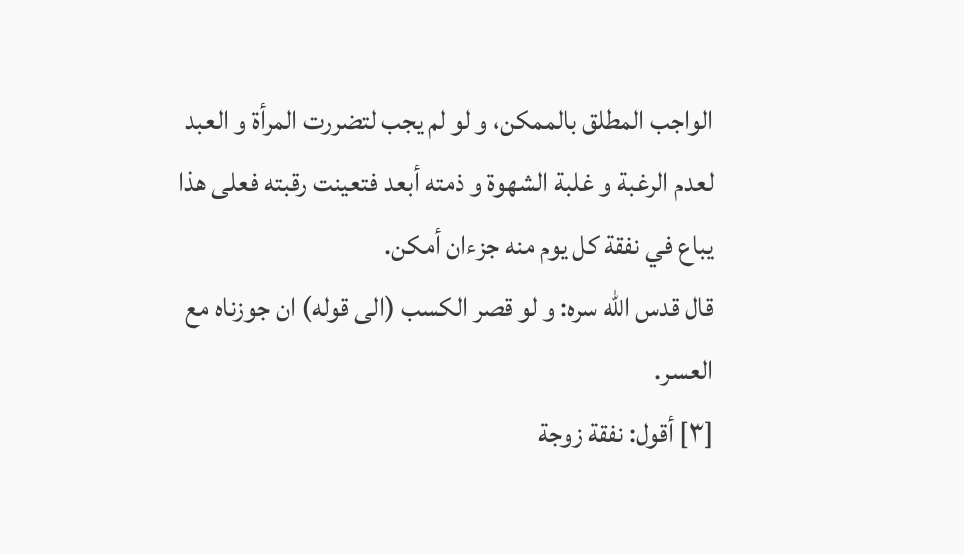الواجب المطلق بالممكن، و لو لم يجب لتضررت المرأة و العبد لعدم الرغبة و غلبة الشهوة و ذمته أبعد فتعينت رقبته فعلى هذا يباع في نفقة كل يوم منه جزءان أمكن.
قال قدس اللّه سره: و لو قصر الكسب (الى قوله) ان جوزناه مع العسر.
[٣] أقول: نفقة زوجة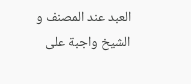العبد عند المصنف و الشيخ واجبة على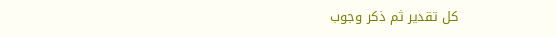كل تقدير ثم ذكر وجوب